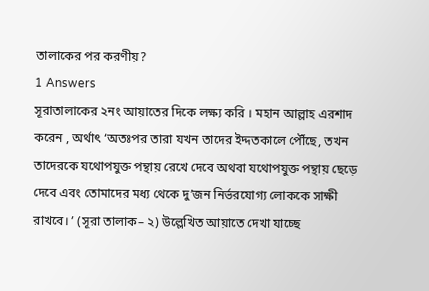তালাকের পর করণীয়?
1 Answers
সূরাতালাকের ২নং আয়াতের দিকে লক্ষ্য করি । মহান আল্লাহ এরশাদ করেন , অর্থাৎ ‘অতঃপর তারা যখন তাদের ইদ্দতকালে পৌঁছে, তখন তাদেরকে যথোপযুক্ত পন্থায় রেখে দেবে অথবা যথোপযুক্ত পন্থায় ছেড়ে দেবে এবং তোমাদের মধ্য থেকে দু’জন নির্ভরযোগ্য লোককে সাক্ষী রাখবে। ’ (সূরা তালাক– ২) উল্লেখিত আয়াতে দেখা যাচ্ছে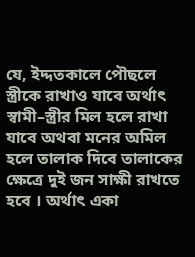যে, ইদ্দতকালে পৌছলে স্ত্রীকে রাখাও যাবে অর্থাৎ স্বামী–স্ত্রীর মিল হলে রাখা যাবে অথবা মনের অমিল হলে তালাক দিবে তালাকের ক্ষেত্রে দুই জন সাক্ষী রাখতে হবে । অর্থাৎ একা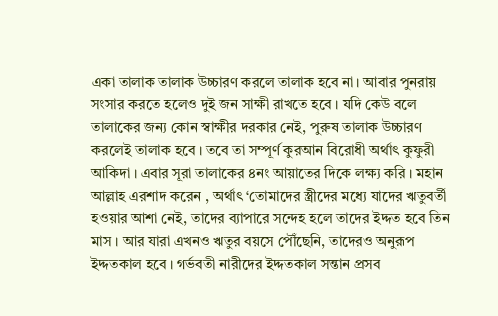একা তালাক তালাক উচ্চারণ করলে তালাক হবে না। আবার পুনরায় সংসার করতে হলেও দুই জন সাক্ষী রাখতে হবে । যদি কেউ বলে তালাকের জন্য কোন স্বাক্ষীর দরকার নেই, পুরুষ তালাক উচ্চারণ করলেই তালাক হবে । তবে তা সম্পূর্ণ কুরআন বিরোধী অর্থাৎ কুফুরী আকিদা । এবার সূরা তালাকের ৪নং আয়াতের দিকে লক্ষ্য করি । মহান আল্লাহ এরশাদ করেন , অর্থাৎ ‘তোমাদের স্ত্রীদের মধ্যে যাদের ঋতুবর্তী হওয়ার আশা নেই, তাদের ব্যাপারে সন্দেহ হলে তাদের ইদ্দত হবে তিন মাস । আর যারা এখনও ঋতুর বয়সে পৌঁছেনি, তাদেরও অনুরূপ ইদ্দতকাল হবে । গর্ভবতী নারীদের ইদ্দতকাল সন্তান প্রসব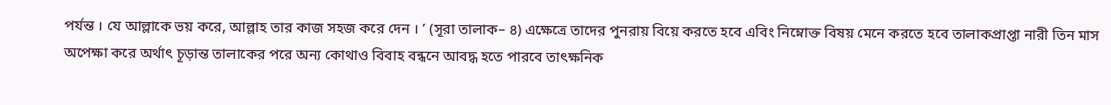পর্যন্ত । যে আল্লাকে ভয় করে, আল্লাহ তার কাজ সহজ করে দেন । ’ (সূরা তালাক– ৪) এক্ষেত্রে তাদের পুনরায় বিয়ে করতে হবে এবিং নিম্নোক্ত বিষয় মেনে করতে হবে তালাকপ্রাপ্তা নারী তিন মাস অপেক্ষা করে অর্থাৎ চূড়ান্ত তালাকের পরে অন্য কোথাও বিবাহ বন্ধনে আবদ্ধ হতে পারবে তাৎক্ষনিক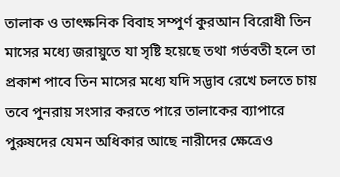তালাক ও তাৎক্ষনিক বিবাহ সম্পুর্ণ কুরআন বিরোধী তিন মাসের মধ্যে জরায়ুতে যা সৃষ্টি হয়েছে তথা গর্ভবতী হলে তা প্রকাশ পাবে তিন মাসের মধ্যে যদি সদ্ভাব রেখে চলতে চায় তবে পুনরায় সংসার করতে পারে তালাকের ব্যাপারে পুরুষদের যেমন অধিকার আছে নারীদের ক্ষেত্রেও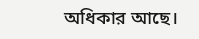অধিকার আছে।